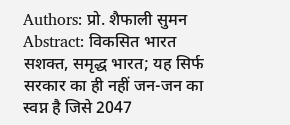Authors: प्रो. शैफाली सुमन
Abstract: विकसित भारत सशक्त, समृद्ध भारत; यह सिर्फ सरकार का ही नहीं जन-जन का स्वप्न है जिसे 2047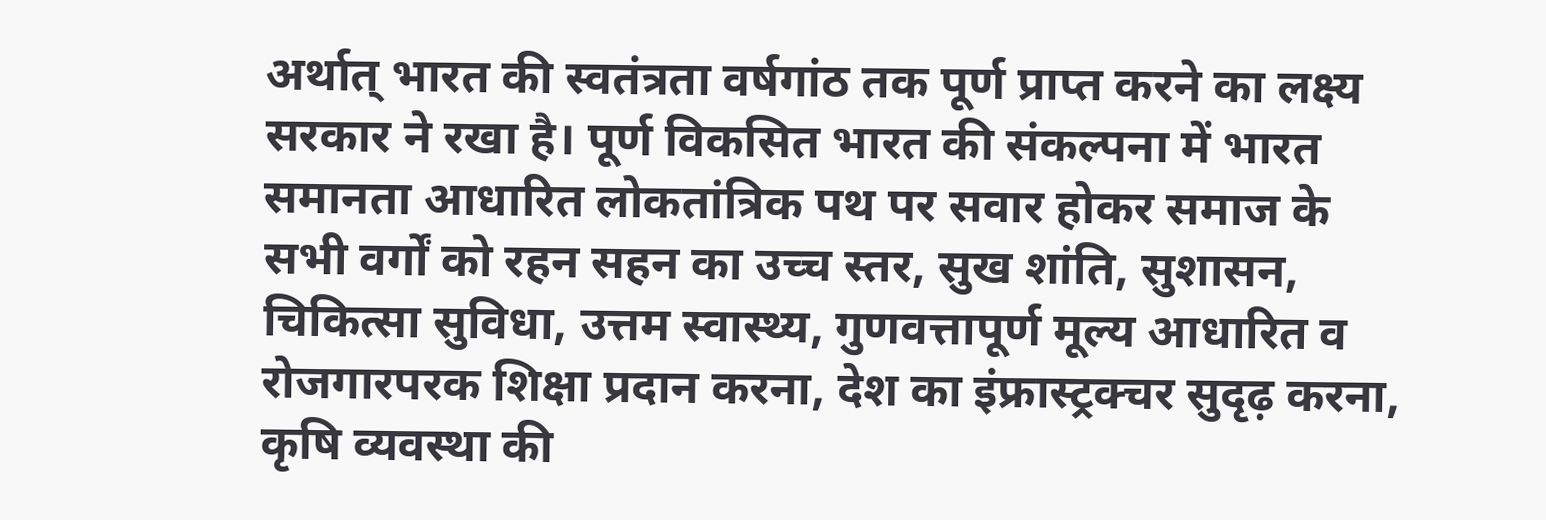अर्थात् भारत की स्वतंत्रता वर्षगांठ तक पूर्ण प्राप्त करने का लक्ष्य सरकार ने रखा है। पूर्ण विकसित भारत की संकल्पना में भारत समानता आधारित लोकतांत्रिक पथ पर सवार होकर समाज के सभी वर्गों को रहन सहन का उच्च स्तर, सुख शांति, सुशासन, चिकित्सा सुविधा, उत्तम स्वास्थ्य, गुणवत्तापूर्ण मूल्य आधारित व रोजगारपरक शिक्षा प्रदान करना, देश का इंफ्रास्ट्रक्चर सुदृढ़ करना, कृषि व्यवस्था की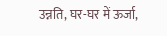उन्नति, घर-घर में ऊर्जा,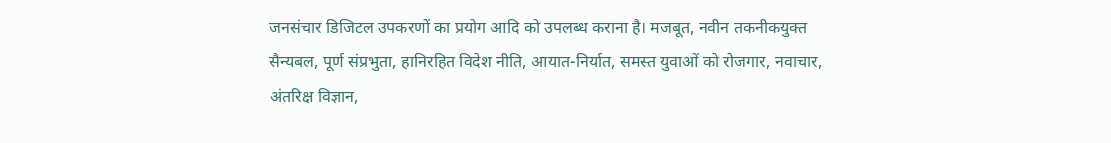जनसंचार डिजिटल उपकरणों का प्रयोग आदि को उपलब्ध कराना है। मजबूत, नवीन तकनीकयुक्त सैन्यबल, पूर्ण संप्रभुता, हानिरहित विदेश नीति, आयात-निर्यात, समस्त युवाओं को रोजगार, नवाचार, अंतरिक्ष विज्ञान,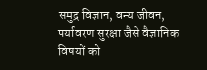समुद्र विज्ञान, वन्य जीवन, पर्यावरण सुरक्षा जैसे वैज्ञानिक विषयों को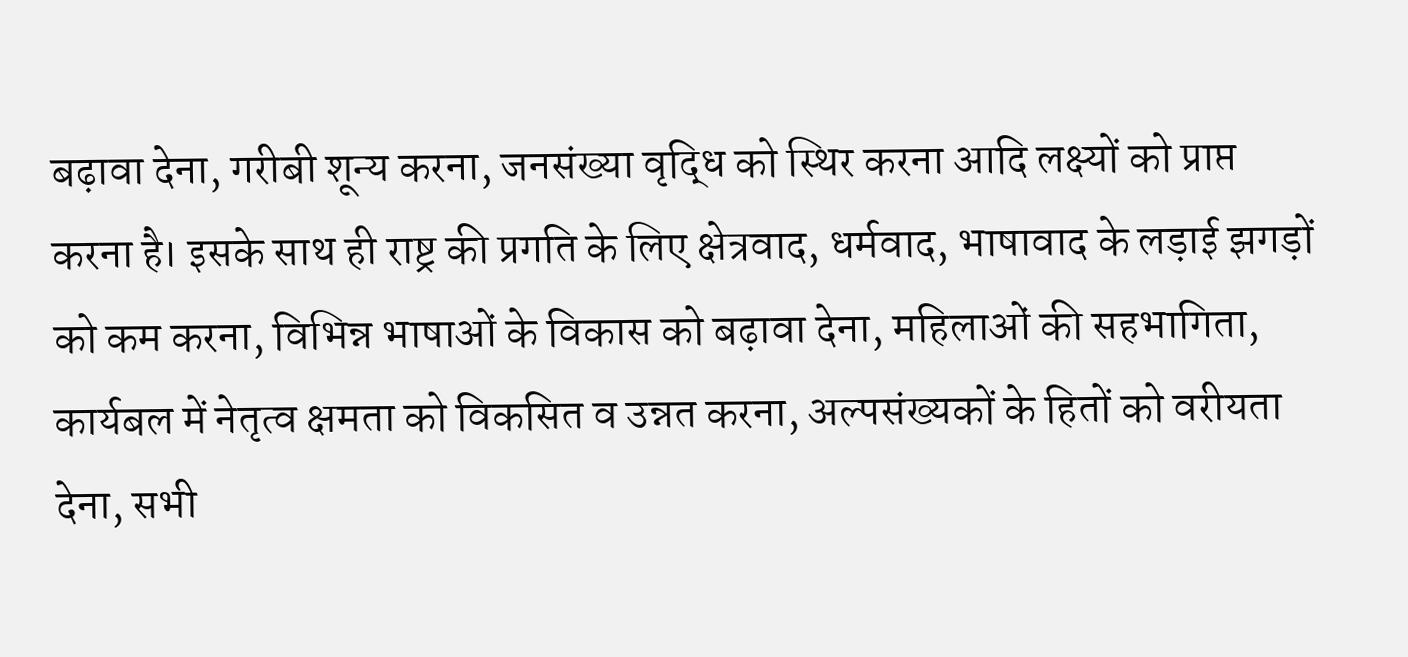बढ़ावा देना, गरीबी शून्य करना, जनसंख्या वृद्धि को स्थिर करना आदि लक्ष्यों को प्राप्त करना है। इसके साथ ही राष्ट्र की प्रगति के लिए क्षेत्रवाद, धर्मवाद, भाषावाद के लड़ाई झगड़ों को कम करना, विभिन्न भाषाओं के विकास को बढ़ावा देना, महिलाओं की सहभागिता, कार्यबल में नेतृत्व क्षमता को विकसित व उन्नत करना, अल्पसंख्यकों के हितों को वरीयता देना, सभी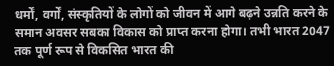धर्मों, वर्गों, संस्कृतियों के लोगों को जीवन में आगे बढ़ने उन्नति करने के समान अवसर सबका विकास को प्राप्त करना होगा। तभी भारत 2047 तक पूर्ण रूप से विकसित भारत की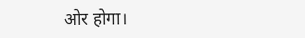ओर होगा।